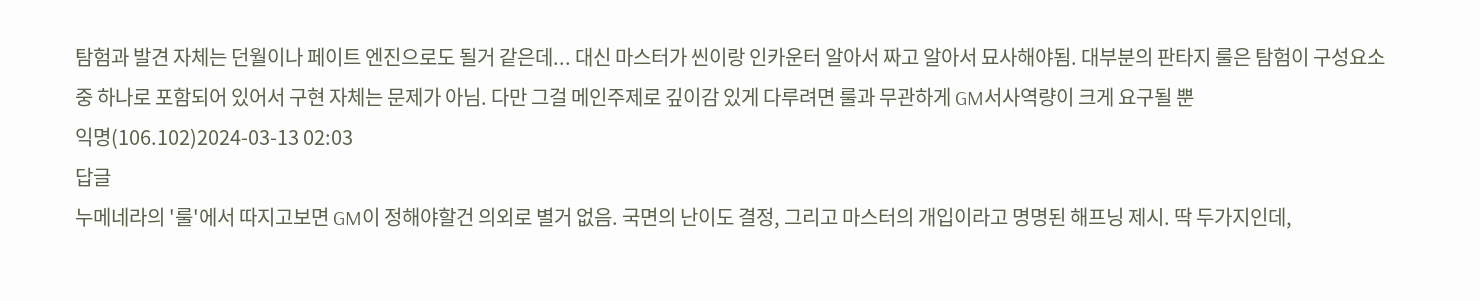탐험과 발견 자체는 던월이나 페이트 엔진으로도 될거 같은데... 대신 마스터가 씬이랑 인카운터 알아서 짜고 알아서 묘사해야됨. 대부분의 판타지 룰은 탐험이 구성요소 중 하나로 포함되어 있어서 구현 자체는 문제가 아님. 다만 그걸 메인주제로 깊이감 있게 다루려면 룰과 무관하게 GM서사역량이 크게 요구될 뿐
익명(106.102)2024-03-13 02:03
답글
누메네라의 '룰'에서 따지고보면 GM이 정해야할건 의외로 별거 없음. 국면의 난이도 결정, 그리고 마스터의 개입이라고 명명된 해프닝 제시. 딱 두가지인데,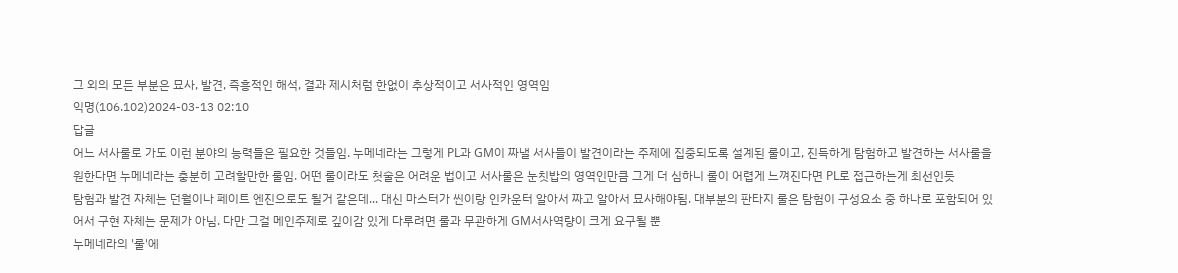그 외의 모든 부분은 묘사, 발견, 즉흥적인 해석, 결과 제시처럼 한없이 추상적이고 서사적인 영역임
익명(106.102)2024-03-13 02:10
답글
어느 서사룰로 가도 이런 분야의 능력들은 필요한 것들임. 누메네라는 그렇게 PL과 GM이 짜낼 서사들이 발견이라는 주제에 집중되도록 설계된 룰이고, 진득하게 탐험하고 발견하는 서사룰을 원한다면 누메네라는 충분히 고려할만한 룰임. 어떤 룰이라도 첫술은 어려운 법이고 서사룰은 눈칫밥의 영역인만큼 그게 더 심하니 룰이 어렵게 느껴진다면 PL로 접근하는게 최선인듯
탐험과 발견 자체는 던월이나 페이트 엔진으로도 될거 같은데... 대신 마스터가 씬이랑 인카운터 알아서 짜고 알아서 묘사해야됨. 대부분의 판타지 룰은 탐험이 구성요소 중 하나로 포함되어 있어서 구현 자체는 문제가 아님. 다만 그걸 메인주제로 깊이감 있게 다루려면 룰과 무관하게 GM서사역량이 크게 요구될 뿐
누메네라의 '룰'에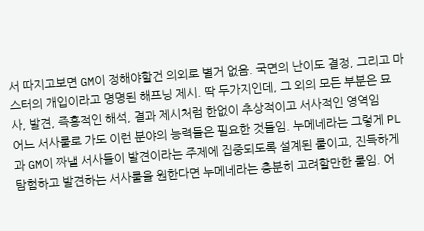서 따지고보면 GM이 정해야할건 의외로 별거 없음. 국면의 난이도 결정, 그리고 마스터의 개입이라고 명명된 해프닝 제시. 딱 두가지인데, 그 외의 모든 부분은 묘사, 발견, 즉흥적인 해석, 결과 제시처럼 한없이 추상적이고 서사적인 영역임
어느 서사룰로 가도 이런 분야의 능력들은 필요한 것들임. 누메네라는 그렇게 PL과 GM이 짜낼 서사들이 발견이라는 주제에 집중되도록 설계된 룰이고, 진득하게 탐험하고 발견하는 서사룰을 원한다면 누메네라는 충분히 고려할만한 룰임. 어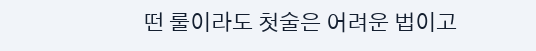떤 룰이라도 첫술은 어려운 법이고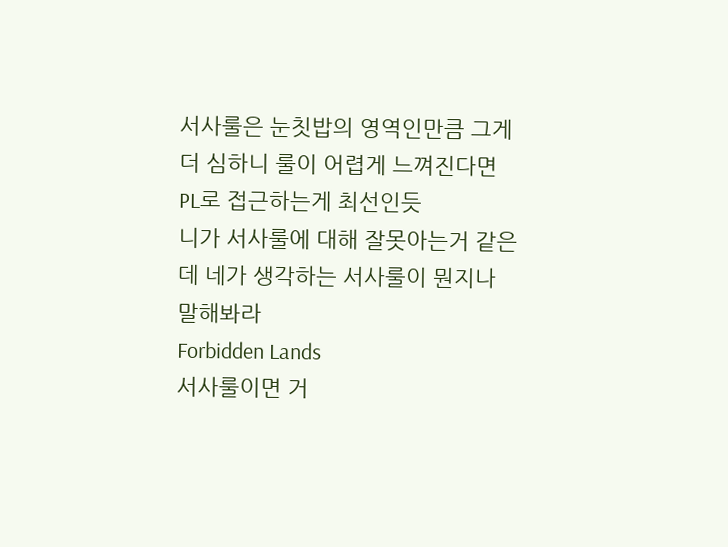서사룰은 눈칫밥의 영역인만큼 그게 더 심하니 룰이 어렵게 느껴진다면 PL로 접근하는게 최선인듯
니가 서사룰에 대해 잘못아는거 같은데 네가 생각하는 서사룰이 뭔지나 말해봐라
Forbidden Lands
서사룰이면 거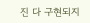진 다 구현되지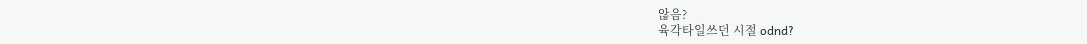않음?
육각타일쓰던 시절 odnd?